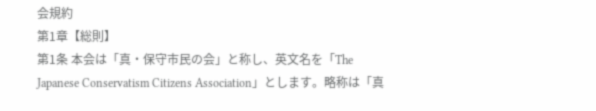会規約
第1章【総則】
第1条 本会は「真・保守市民の会」と称し、英文名を「The Japanese Conservatism Citizens Association」とします。略称は「真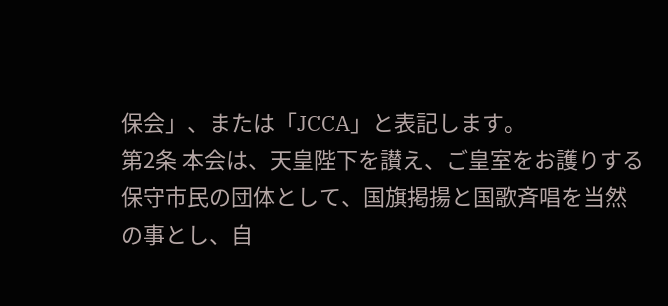保会」、または「JCCA」と表記します。
第2条 本会は、天皇陛下を讃え、ご皇室をお護りする保守市民の団体として、国旗掲揚と国歌斉唱を当然の事とし、自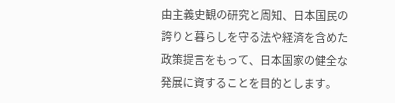由主義史観の研究と周知、日本国民の誇りと暮らしを守る法や経済を含めた政策提言をもって、日本国家の健全な発展に資することを目的とします。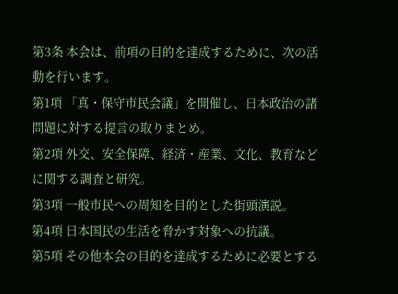第3条 本会は、前項の目的を達成するために、次の活動を行います。
第1項 「真・保守市民会議」を開催し、日本政治の諸問題に対する提言の取りまとめ。
第2項 外交、安全保障、経済・産業、文化、教育などに関する調査と研究。
第3項 一般市民への周知を目的とした街頭演説。
第4項 日本国民の生活を脅かす対象への抗議。
第5項 その他本会の目的を達成するために必要とする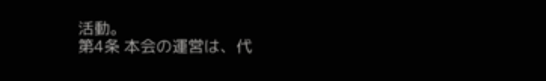活動。
第4条 本会の運営は、代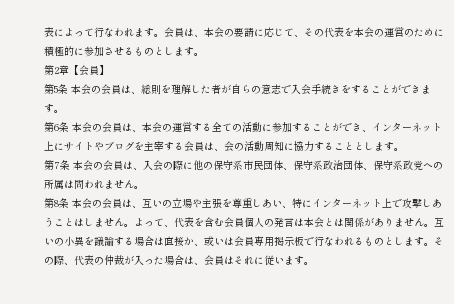表によって行なわれます。会員は、本会の要請に応じて、その代表を本会の運営のために積極的に参加させるものとします。
第2章【会員】
第5条 本会の会員は、総則を理解した者が自らの意志で入会手続きをすることができます。
第6条 本会の会員は、本会の運営する全ての活動に参加することができ、インターネット上にサイトやブログを主宰する会員は、会の活動周知に協力することとします。
第7条 本会の会員は、入会の際に他の保守系市民団体、保守系政治団体、保守系政党への所属は問われません。
第8条 本会の会員は、互いの立場や主張を尊重しあい、特にインターネット上で攻撃しあうことはしません。よって、代表を含む会員個人の発言は本会とは関係がありません。互いの小異を議論する場合は直接か、或いは会員専用掲示板で行なわれるものとします。その際、代表の仲裁が入った場合は、会員はそれに従います。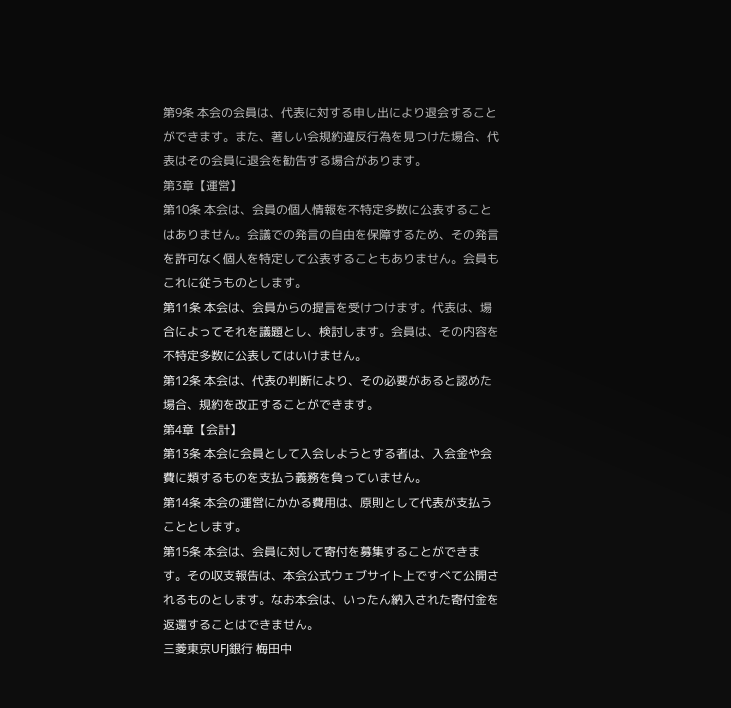第9条 本会の会員は、代表に対する申し出により退会することができます。また、著しい会規約違反行為を見つけた場合、代表はその会員に退会を勧告する場合があります。
第3章【運営】
第10条 本会は、会員の個人情報を不特定多数に公表することはありません。会議での発言の自由を保障するため、その発言を許可なく個人を特定して公表することもありません。会員もこれに従うものとします。
第11条 本会は、会員からの提言を受けつけます。代表は、場合によってそれを議題とし、検討します。会員は、その内容を不特定多数に公表してはいけません。
第12条 本会は、代表の判断により、その必要があると認めた場合、規約を改正することができます。
第4章【会計】
第13条 本会に会員として入会しようとする者は、入会金や会費に類するものを支払う義務を負っていません。
第14条 本会の運営にかかる費用は、原則として代表が支払うこととします。
第15条 本会は、会員に対して寄付を募集することができます。その収支報告は、本会公式ウェブサイト上ですべて公開されるものとします。なお本会は、いったん納入された寄付金を返還することはできません。
三菱東京UFJ銀行 梅田中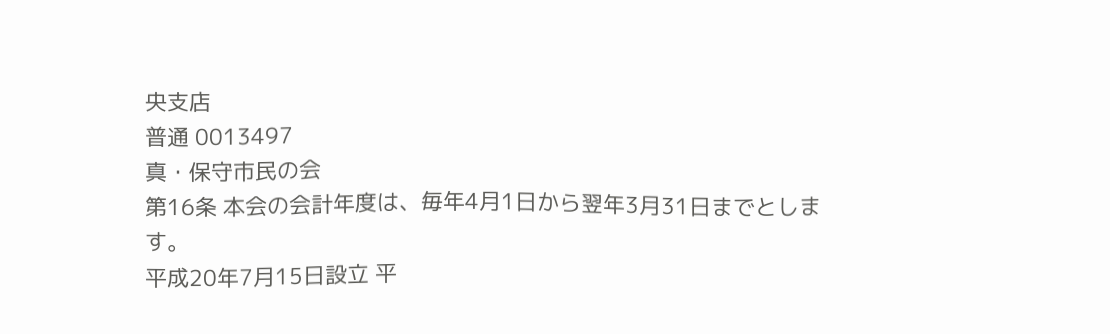央支店
普通 0013497
真・保守市民の会
第16条 本会の会計年度は、毎年4月1日から翌年3月31日までとします。
平成20年7月15日設立 平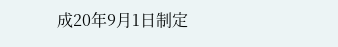成20年9月1日制定